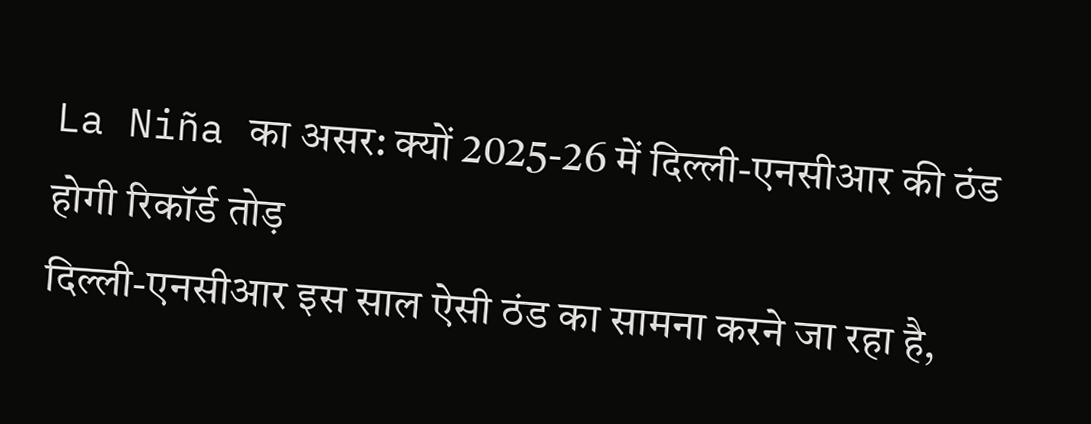La Niña का असर: क्यों 2025-26 में दिल्ली-एनसीआर की ठंड होगी रिकॉर्ड तोड़
दिल्ली-एनसीआर इस साल ऐसी ठंड का सामना करने जा रहा है,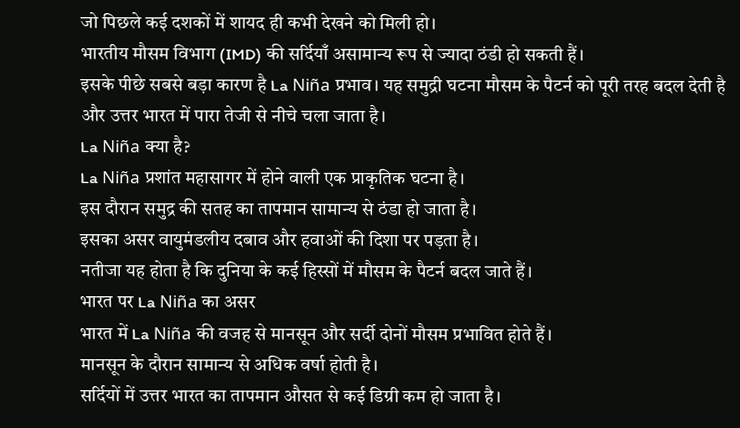जो पिछले कई दशकों में शायद ही कभी देखने को मिली हो।
भारतीय मौसम विभाग (IMD) की सर्दियाँ असामान्य रूप से ज्यादा ठंडी हो सकती हैं।
इसके पीछे सबसे बड़ा कारण है La Niña प्रभाव। यह समुद्री घटना मौसम के पैटर्न को पूरी तरह बदल देती है
और उत्तर भारत में पारा तेजी से नीचे चला जाता है।
La Niña क्या है?
La Niña प्रशांत महासागर में होने वाली एक प्राकृतिक घटना है।
इस दौरान समुद्र की सतह का तापमान सामान्य से ठंडा हो जाता है।
इसका असर वायुमंडलीय दबाव और हवाओं की दिशा पर पड़ता है।
नतीजा यह होता है कि दुनिया के कई हिस्सों में मौसम के पैटर्न बदल जाते हैं।
भारत पर La Niña का असर
भारत में La Niña की वजह से मानसून और सर्दी दोनों मौसम प्रभावित होते हैं।
मानसून के दौरान सामान्य से अधिक वर्षा होती है।
सर्दियों में उत्तर भारत का तापमान औसत से कई डिग्री कम हो जाता है।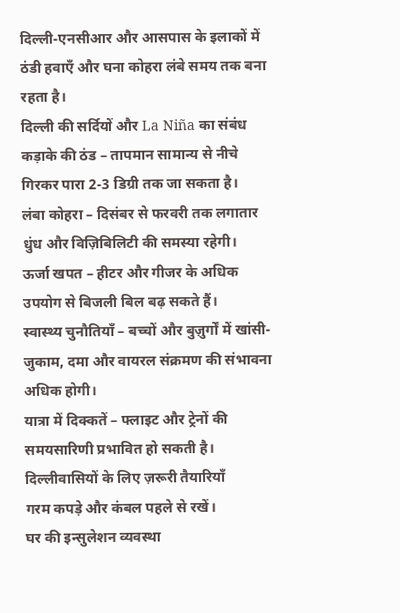दिल्ली-एनसीआर और आसपास के इलाकों में ठंडी हवाएँ और घना कोहरा लंबे समय तक बना रहता है।
दिल्ली की सर्दियों और La Niña का संबंध
कड़ाके की ठंड – तापमान सामान्य से नीचे गिरकर पारा 2-3 डिग्री तक जा सकता है।
लंबा कोहरा – दिसंबर से फरवरी तक लगातार धुंध और विज़िबिलिटी की समस्या रहेगी।
ऊर्जा खपत – हीटर और गीजर के अधिक उपयोग से बिजली बिल बढ़ सकते हैं।
स्वास्थ्य चुनौतियाँ – बच्चों और बुज़ुर्गों में खांसी-जुकाम, दमा और वायरल संक्रमण की संभावना अधिक होगी।
यात्रा में दिक्कतें – फ्लाइट और ट्रेनों की समयसारिणी प्रभावित हो सकती है।
दिल्लीवासियों के लिए ज़रूरी तैयारियाँ
गरम कपड़े और कंबल पहले से रखें।
घर की इन्सुलेशन व्यवस्था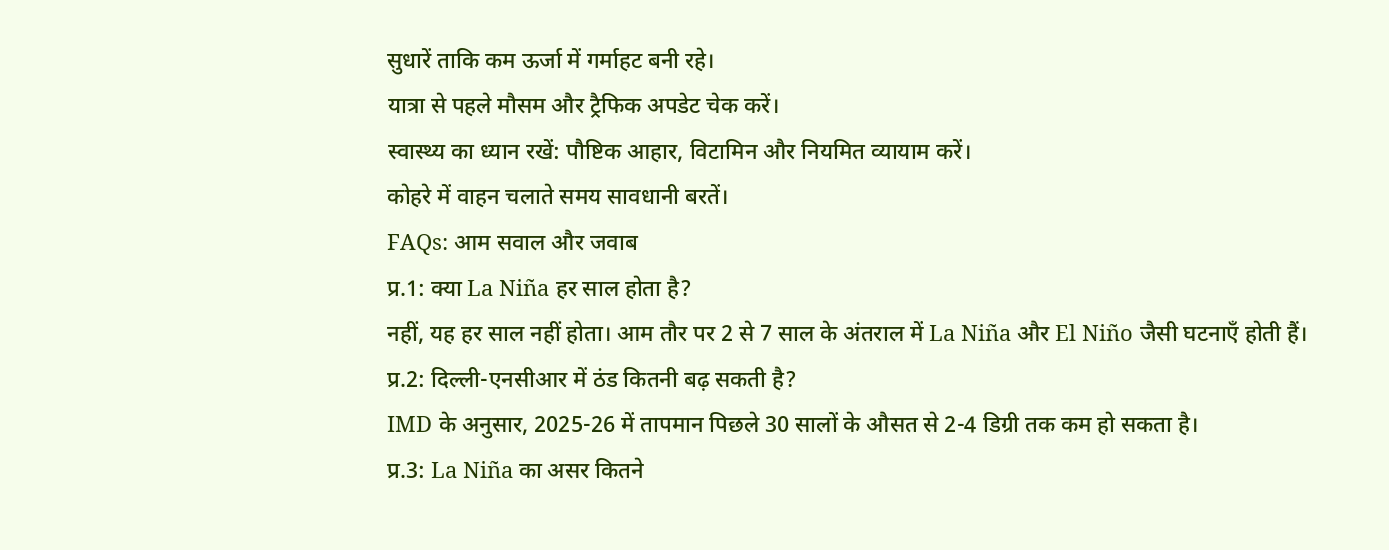सुधारें ताकि कम ऊर्जा में गर्माहट बनी रहे।
यात्रा से पहले मौसम और ट्रैफिक अपडेट चेक करें।
स्वास्थ्य का ध्यान रखें: पौष्टिक आहार, विटामिन और नियमित व्यायाम करें।
कोहरे में वाहन चलाते समय सावधानी बरतें।
FAQs: आम सवाल और जवाब
प्र.1: क्या La Niña हर साल होता है?
नहीं, यह हर साल नहीं होता। आम तौर पर 2 से 7 साल के अंतराल में La Niña और El Niño जैसी घटनाएँ होती हैं।
प्र.2: दिल्ली-एनसीआर में ठंड कितनी बढ़ सकती है?
IMD के अनुसार, 2025-26 में तापमान पिछले 30 सालों के औसत से 2-4 डिग्री तक कम हो सकता है।
प्र.3: La Niña का असर कितने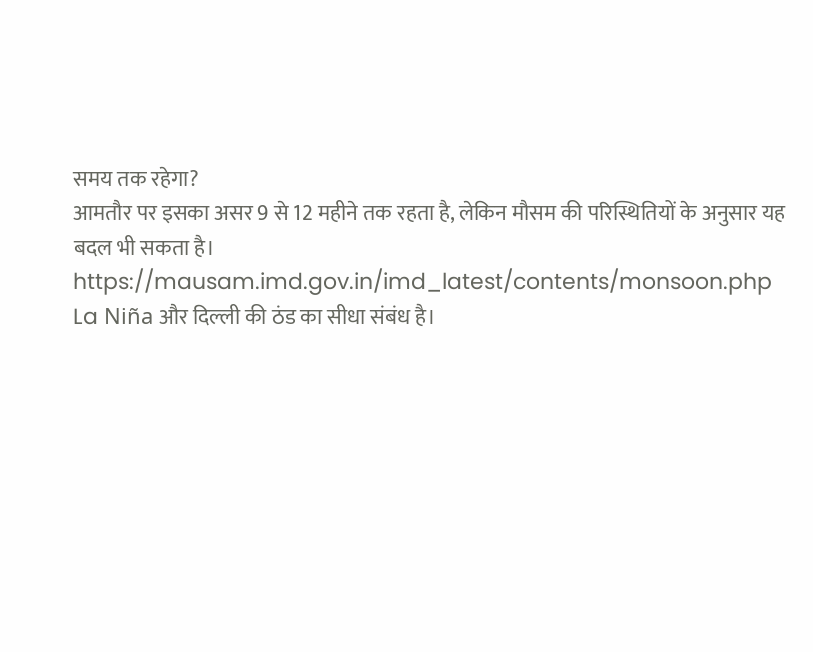समय तक रहेगा?
आमतौर पर इसका असर 9 से 12 महीने तक रहता है, लेकिन मौसम की परिस्थितियों के अनुसार यह बदल भी सकता है।
https://mausam.imd.gov.in/imd_latest/contents/monsoon.php
La Niña और दिल्ली की ठंड का सीधा संबंध है।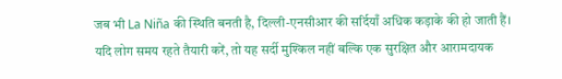जब भी La Niña की स्थिति बनती है, दिल्ली-एनसीआर की सर्दियाँ अधिक कड़ाके की हो जाती हैं।
यदि लोग समय रहते तैयारी करें, तो यह सर्दी मुश्किल नहीं बल्कि एक सुरक्षित और आरामदायक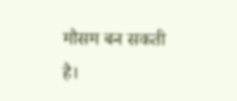मौसम बन सकती है।